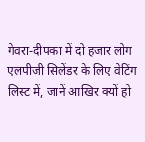गेवरा-दीपका में दो हजार लोग एलपीजी सिलेंडर के लिए वेटिंग लिस्ट में, जानें आखिर क्यों हो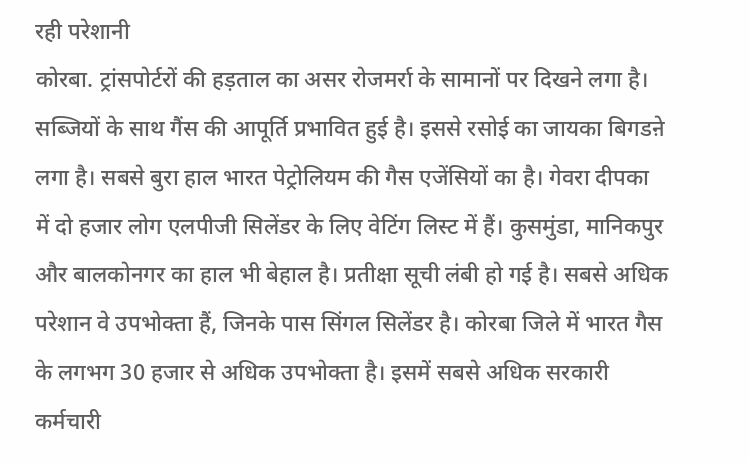रही परेशानी
कोरबा. ट्रांसपोर्टरों की हड़ताल का असर रोजमर्रा के सामानों पर दिखने लगा है। सब्जियों के साथ गैंस की आपूर्ति प्रभावित हुई है। इससे रसोई का जायका बिगडऩे लगा है। सबसे बुरा हाल भारत पेट्रोलियम की गैस एजेंसियों का है। गेवरा दीपका में दो हजार लोग एलपीजी सिलेंडर के लिए वेटिंग लिस्ट में हैं। कुसमुंडा, मानिकपुर और बालकोनगर का हाल भी बेहाल है। प्रतीक्षा सूची लंबी हो गई है। सबसे अधिक परेशान वे उपभोक्ता हैं, जिनके पास सिंगल सिलेंडर है। कोरबा जिले में भारत गैस के लगभग 30 हजार से अधिक उपभोक्ता है। इसमें सबसे अधिक सरकारी कर्मचारी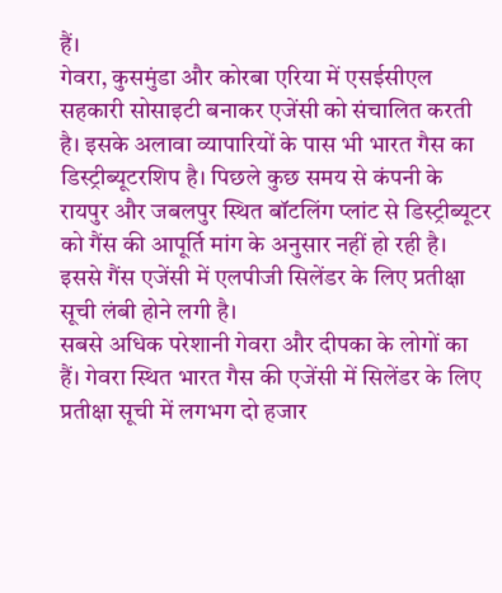हैं।
गेवरा, कुसमुंडा और कोरबा एरिया में एसईसीएल सहकारी सोसाइटी बनाकर एजेंसी को संचालित करती है। इसके अलावा व्यापारियों के पास भी भारत गैस का डिस्ट्रीब्यूटरशिप है। पिछले कुछ समय से कंपनी के रायपुर और जबलपुर स्थित बॉटलिंग प्लांट से डिस्ट्रीब्यूटर को गैंस की आपूर्ति मांग के अनुसार नहीं हो रही है। इससे गैंस एजेंसी में एलपीजी सिलेंडर के लिए प्रतीक्षा सूची लंबी होने लगी है।
सबसे अधिक परेशानी गेवरा और दीपका के लोगों का हैं। गेवरा स्थित भारत गैस की एजेंसी में सिलेंडर के लिए प्रतीक्षा सूची में लगभग दो हजार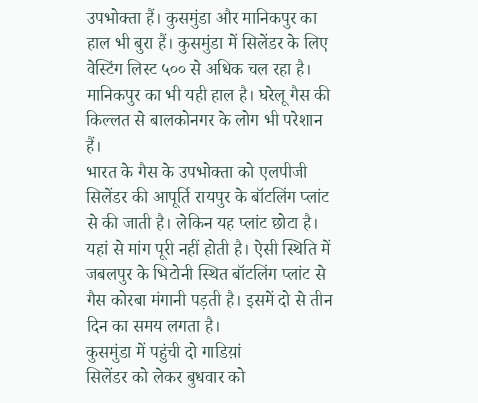उपभोक्ता हैं। कुसमुंडा और मानिकपुर का हाल भी बुरा हैं। कुसमुंडा में सिलेंडर के लिए वेस्टिंग लिस्ट ५०० से अधिक चल रहा है। मानिकपुर का भी यही हाल है। घरेलू गैस की किल्लत से बालकोनगर के लोग भी परेशान हैं।
भारत के गैस के उपभोक्ता को एलपीजी सिलेंडर की आपूर्ति रायपुर के बॉटलिंग प्लांट से की जाती है। लेकिन यह प्लांट छोटा है। यहां से मांग पूरी नहीं होती है। ऐसी स्थिति में जबलपुर के भिटोनी स्थित बॉटलिंग प्लांट से गैस कोरबा मंगानी पड़ती है। इसमें दो से तीन दिन का समय लगता है।
कुसमुंडा में पहुंची दो गाडिय़ां
सिलेंडर को लेकर बुधवार को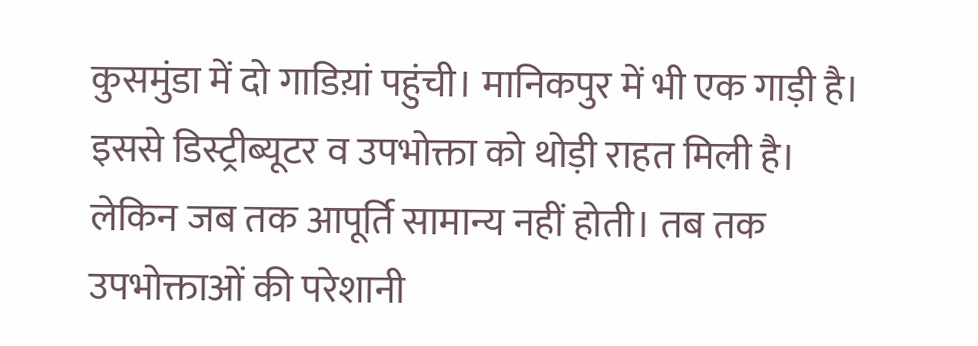कुसमुंडा में दो गाडिय़ां पहुंची। मानिकपुर में भी एक गाड़ी है। इससे डिस्ट्रीब्यूटर व उपभोक्ता को थोड़ी राहत मिली है। लेकिन जब तक आपूर्ति सामान्य नहीं होती। तब तक उपभोक्ताओं की परेशानी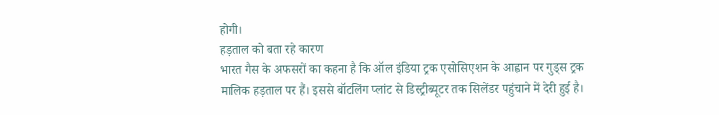होगी।
हड़ताल को बता रहे कारण
भारत गैस के अफसरों का कहना है कि ऑल इंडिया ट्रक एसोसिएशन के आह्वान पर गुड्स ट्रक मालिक हड़ताल पर हैं। इससे बॉटलिंग प्लांट से डिस्ट्रीब्यूटर तक सिलेंडर पहुंचाने में देरी हुई है।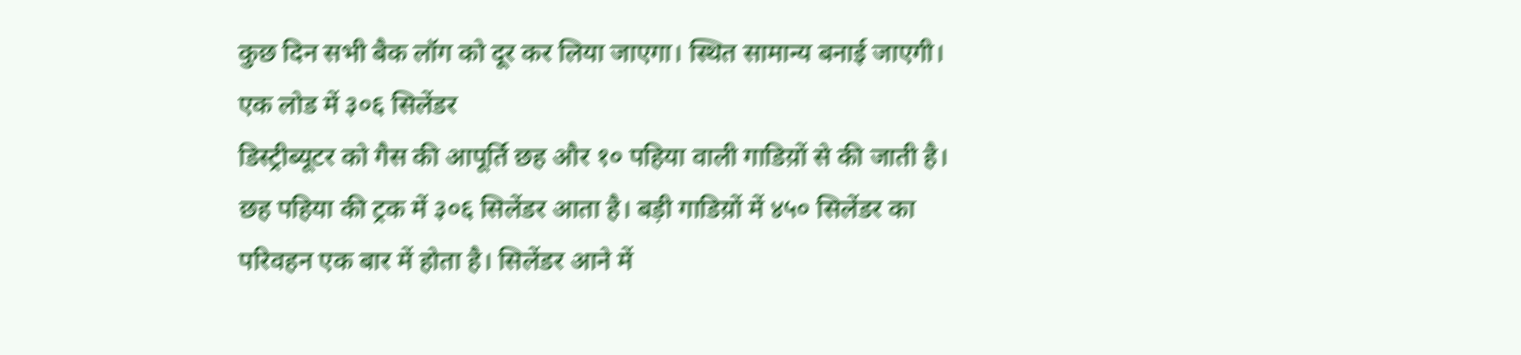कुछ दिन सभी बैक लॉग को दूर कर लिया जाएगा। स्थित सामान्य बनाई जाएगी।
एक लोड में ३०६ सिलेंडर
डिस्ट्रीब्यूटर को गैस की आपूर्ति छह और १० पहिया वाली गाडिय़ों से की जाती है। छह पहिया की ट्रक में ३०६ सिलेंडर आता है। बड़ी गाडिय़ों में ४५० सिलेंडर का परिवहन एक बार में होता है। सिलेंडर आने में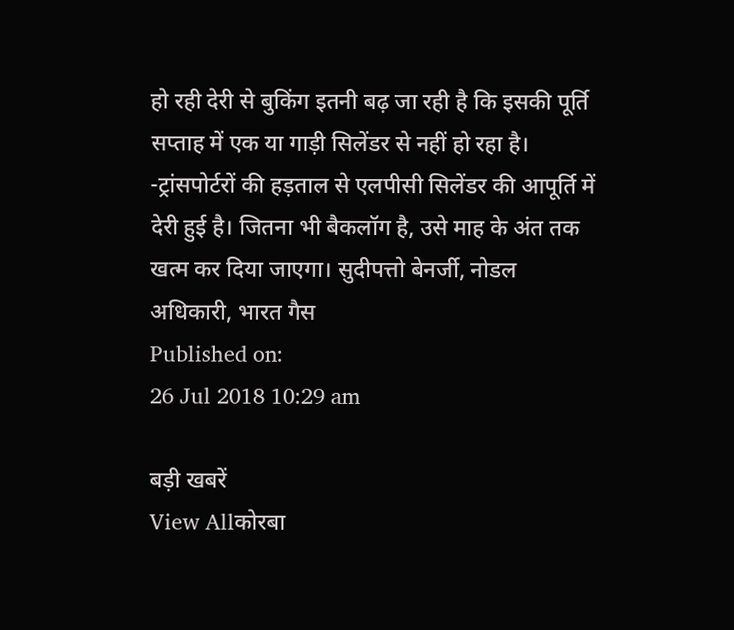हो रही देरी से बुकिंग इतनी बढ़ जा रही है कि इसकी पूर्ति सप्ताह में एक या गाड़ी सिलेंडर से नहीं हो रहा है।
-ट्रांसपोर्टरों की हड़ताल से एलपीसी सिलेंडर की आपूर्ति में देरी हुई है। जितना भी बैकलॉग है, उसे माह के अंत तक खत्म कर दिया जाएगा। सुदीपत्तो बेनर्जी, नोडल अधिकारी, भारत गैस
Published on:
26 Jul 2018 10:29 am

बड़ी खबरें
View Allकोरबा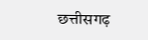छत्तीसगढ़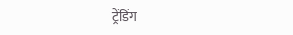ट्रेंडिंग